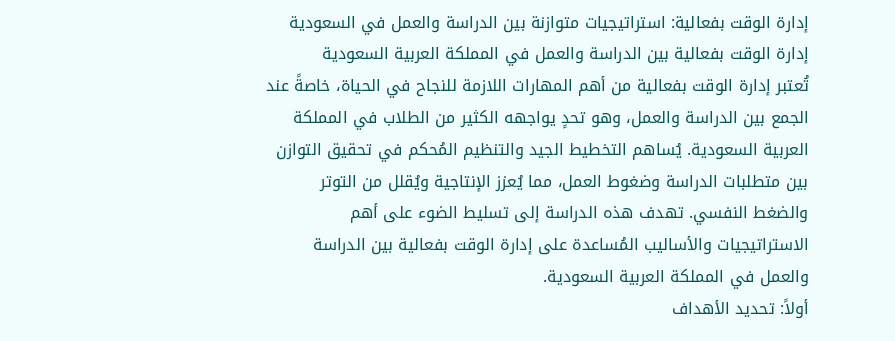إدارة الوقت بفعالية: استراتيجيات متوازنة بين الدراسة والعمل في السعودية
إدارة الوقت بفعالية بين الدراسة والعمل في المملكة العربية السعودية
تُعتبر إدارة الوقت بفعالية من أهم المهارات اللازمة للنجاح في الحياة، خاصةً عند الجمع بين الدراسة والعمل، وهو تحدٍ يواجهه الكثير من الطلاب في المملكة العربية السعودية. يُساهم التخطيط الجيد والتنظيم المُحكم في تحقيق التوازن بين متطلبات الدراسة وضغوط العمل، مما يُعزز الإنتاجية ويُقلل من التوتر والضغط النفسي. تهدف هذه الدراسة إلى تسليط الضوء على أهم الاستراتيجيات والأساليب المُساعدة على إدارة الوقت بفعالية بين الدراسة والعمل في المملكة العربية السعودية.
أولاً: تحديد الأهداف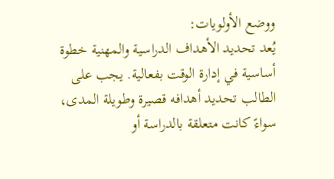ووضع الأولويات:
يُعد تحديد الأهداف الدراسية والمهنية خطوة أساسية في إدارة الوقت بفعالية. يجب على الطالب تحديد أهدافه قصيرة وطويلة المدى، سواءً كانت متعلقة بالدراسة أو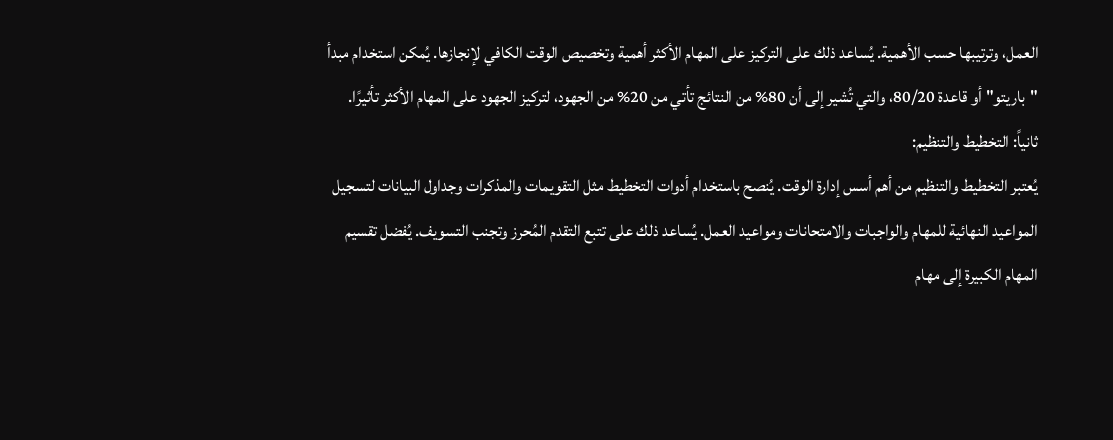العمل، وترتيبها حسب الأهمية. يُساعد ذلك على التركيز على المهام الأكثر أهمية وتخصيص الوقت الكافي لإنجازها. يُمكن استخدام مبدأ "باريتو" أو قاعدة 80/20، والتي تُشير إلى أن 80% من النتائج تأتي من 20% من الجهود، لتركيز الجهود على المهام الأكثر تأثيرًا.
ثانياً: التخطيط والتنظيم:
يُعتبر التخطيط والتنظيم من أهم أسس إدارة الوقت. يُنصح باستخدام أدوات التخطيط مثل التقويمات والمذكرات وجداول البيانات لتسجيل المواعيد النهائية للمهام والواجبات والامتحانات ومواعيد العمل. يُساعد ذلك على تتبع التقدم المُحرز وتجنب التسويف. يُفضل تقسيم المهام الكبيرة إلى مهام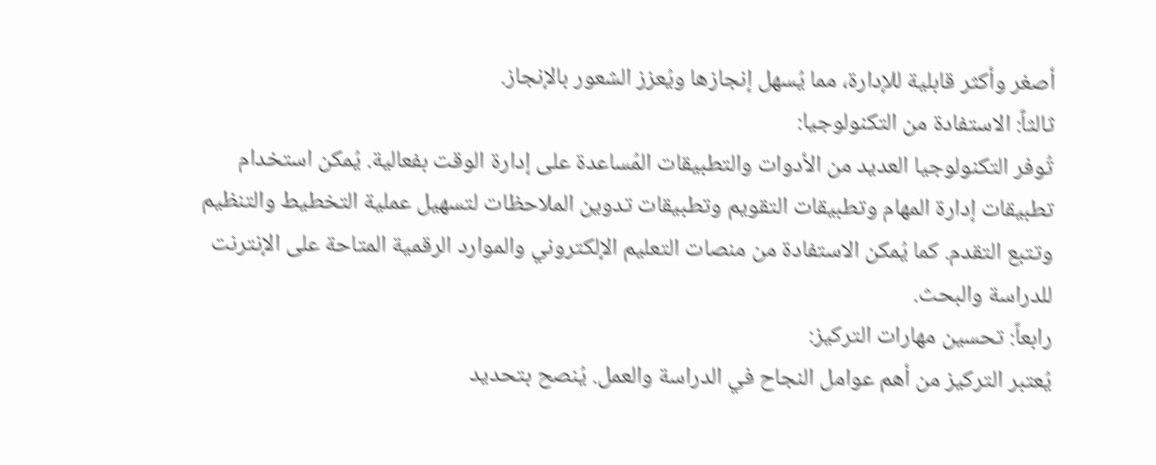أصغر وأكثر قابلية للإدارة، مما يُسهل إنجازها ويُعزز الشعور بالإنجاز.
ثالثاً: الاستفادة من التكنولوجيا:
تُوفر التكنولوجيا العديد من الأدوات والتطبيقات المُساعدة على إدارة الوقت بفعالية. يُمكن استخدام تطبيقات إدارة المهام وتطبيقات التقويم وتطبيقات تدوين الملاحظات لتسهيل عملية التخطيط والتنظيم وتتبع التقدم. كما يُمكن الاستفادة من منصات التعليم الإلكتروني والموارد الرقمية المتاحة على الإنترنت للدراسة والبحث.
رابعاً: تحسين مهارات التركيز:
يُعتبر التركيز من أهم عوامل النجاح في الدراسة والعمل. يُنصح بتحديد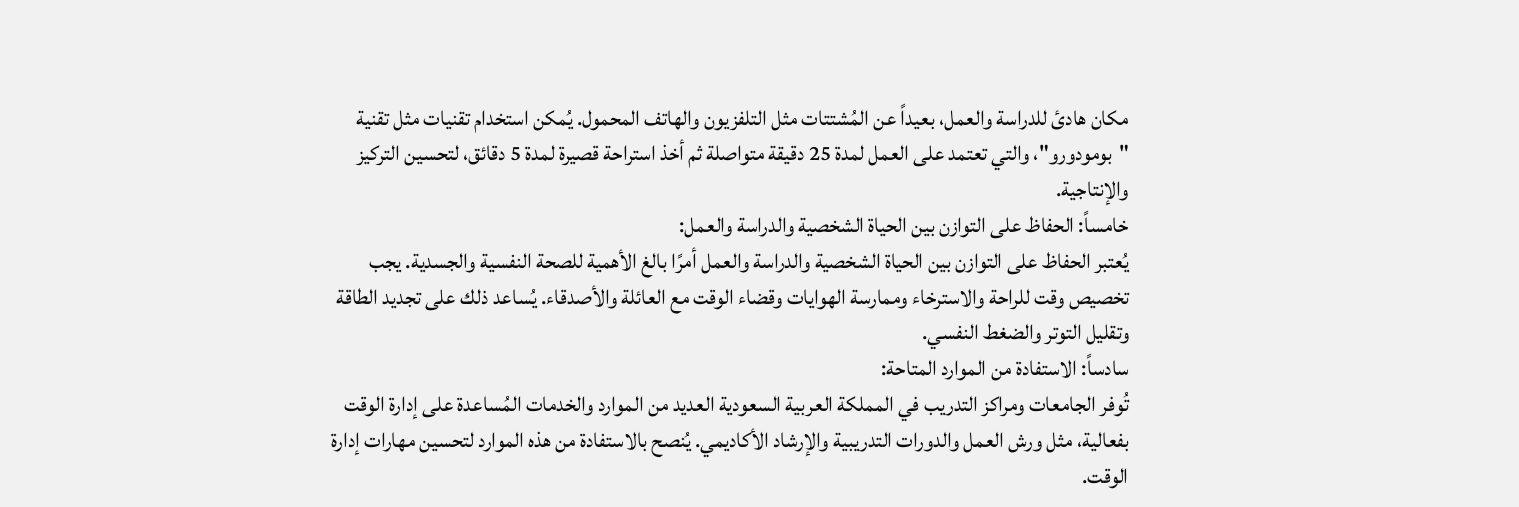مكان هادئ للدراسة والعمل، بعيداً عن المُشتتات مثل التلفزيون والهاتف المحمول. يُمكن استخدام تقنيات مثل تقنية "بومودورو"، والتي تعتمد على العمل لمدة 25 دقيقة متواصلة ثم أخذ استراحة قصيرة لمدة 5 دقائق، لتحسين التركيز والإنتاجية.
خامساً: الحفاظ على التوازن بين الحياة الشخصية والدراسة والعمل:
يُعتبر الحفاظ على التوازن بين الحياة الشخصية والدراسة والعمل أمرًا بالغ الأهمية للصحة النفسية والجسدية. يجب تخصيص وقت للراحة والاسترخاء وممارسة الهوايات وقضاء الوقت مع العائلة والأصدقاء. يُساعد ذلك على تجديد الطاقة وتقليل التوتر والضغط النفسي.
سادساً: الاستفادة من الموارد المتاحة:
تُوفر الجامعات ومراكز التدريب في المملكة العربية السعودية العديد من الموارد والخدمات المُساعدة على إدارة الوقت بفعالية، مثل ورش العمل والدورات التدريبية والإرشاد الأكاديمي. يُنصح بالاستفادة من هذه الموارد لتحسين مهارات إدارة الوقت.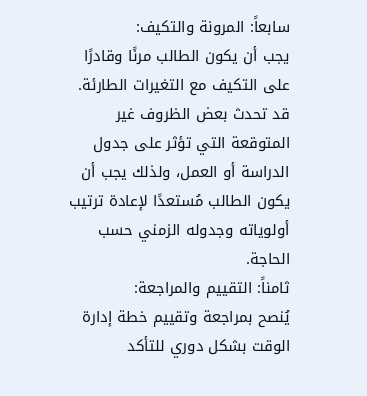سابعاً: المرونة والتكيف:
يجب أن يكون الطالب مرنًا وقادرًا على التكيف مع التغيرات الطارئة. قد تحدث بعض الظروف غير المتوقعة التي تؤثر على جدول الدراسة أو العمل، ولذلك يجب أن يكون الطالب مُستعدًا لإعادة ترتيب أولوياته وجدوله الزمني حسب الحاجة.
ثامناً: التقييم والمراجعة:
يُنصح بمراجعة وتقييم خطة إدارة الوقت بشكل دوري للتأكد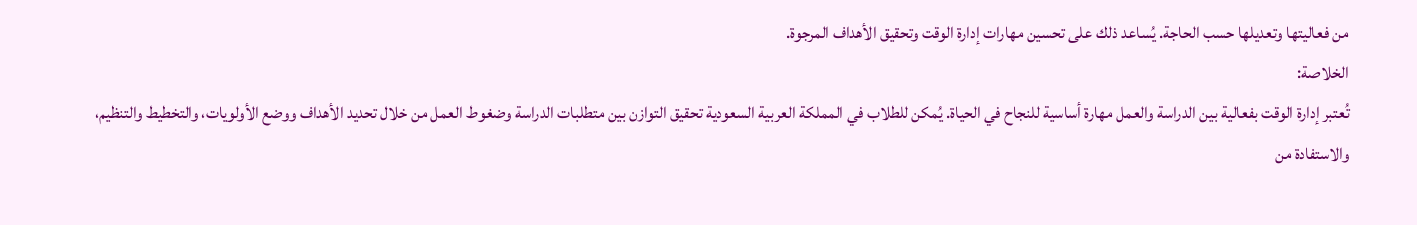من فعاليتها وتعديلها حسب الحاجة. يُساعد ذلك على تحسين مهارات إدارة الوقت وتحقيق الأهداف المرجوة.
الخلاصة:
تُعتبر إدارة الوقت بفعالية بين الدراسة والعمل مهارة أساسية للنجاح في الحياة. يُمكن للطلاب في المملكة العربية السعودية تحقيق التوازن بين متطلبات الدراسة وضغوط العمل من خلال تحديد الأهداف ووضع الأولويات، والتخطيط والتنظيم، والاستفادة من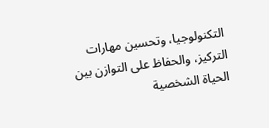التكنولوجيا، وتحسين مهارات التركيز، والحفاظ على التوازن بين الحياة الشخصية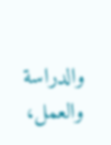والدراسة والعمل،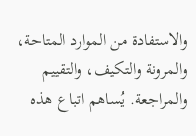والاستفادة من الموارد المتاحة، والمرونة والتكيف، والتقييم والمراجعة. يُساهم اتباع هذه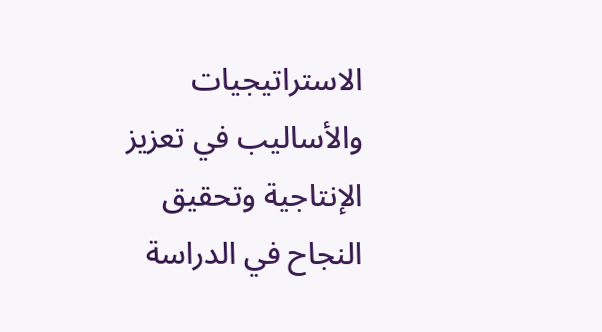الاستراتيجيات والأساليب في تعزيز الإنتاجية وتحقيق النجاح في الدراسة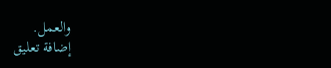والعمل.
إضافة تعليق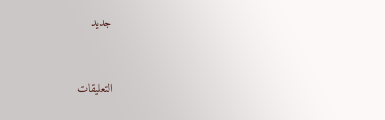جديد


التعليقات